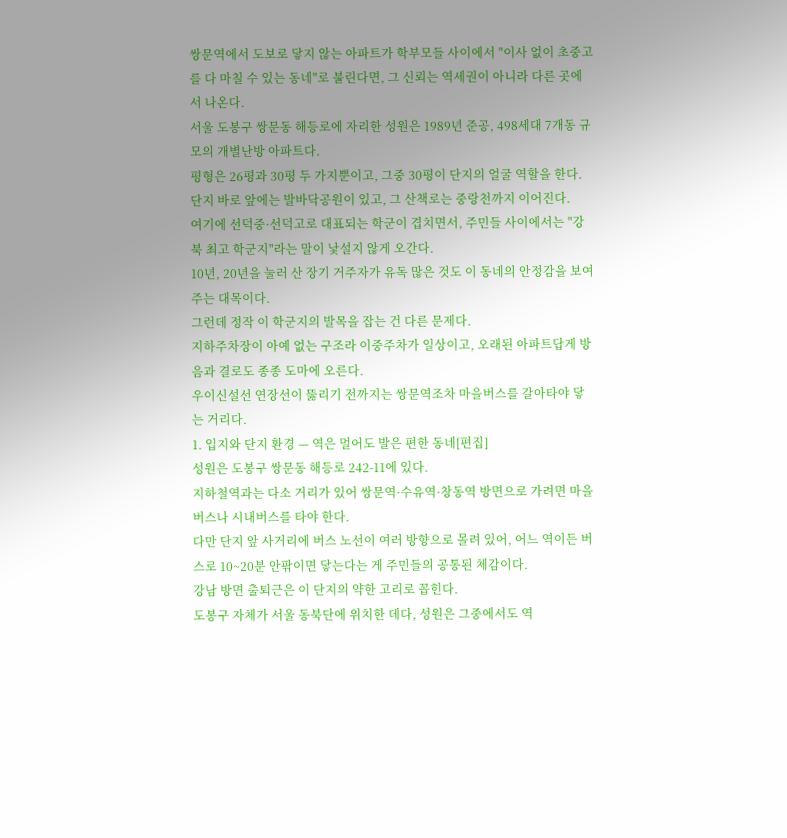쌍문역에서 도보로 닿지 않는 아파트가 학부모들 사이에서 "이사 없이 초중고를 다 마칠 수 있는 동네"로 불린다면, 그 신뢰는 역세권이 아니라 다른 곳에서 나온다.
서울 도봉구 쌍문동 해등로에 자리한 성원은 1989년 준공, 498세대 7개동 규모의 개별난방 아파트다.
평형은 26평과 30평 두 가지뿐이고, 그중 30평이 단지의 얼굴 역할을 한다.
단지 바로 앞에는 발바닥공원이 있고, 그 산책로는 중랑천까지 이어진다.
여기에 선덕중·선덕고로 대표되는 학군이 겹치면서, 주민들 사이에서는 "강북 최고 학군지"라는 말이 낯설지 않게 오간다.
10년, 20년을 눌러 산 장기 거주자가 유독 많은 것도 이 동네의 안정감을 보여주는 대목이다.
그런데 정작 이 학군지의 발목을 잡는 건 다른 문제다.
지하주차장이 아예 없는 구조라 이중주차가 일상이고, 오래된 아파트답게 방음과 결로도 종종 도마에 오른다.
우이신설선 연장선이 뚫리기 전까지는 쌍문역조차 마을버스를 갈아타야 닿는 거리다.
1. 입지와 단지 환경 — 역은 멀어도 발은 편한 동네[편집]
성원은 도봉구 쌍문동 해등로 242-11에 있다.
지하철역과는 다소 거리가 있어 쌍문역·수유역·창동역 방면으로 가려면 마을버스나 시내버스를 타야 한다.
다만 단지 앞 사거리에 버스 노선이 여러 방향으로 몰려 있어, 어느 역이든 버스로 10~20분 안팎이면 닿는다는 게 주민들의 공통된 체감이다.
강남 방면 출퇴근은 이 단지의 약한 고리로 꼽힌다.
도봉구 자체가 서울 동북단에 위치한 데다, 성원은 그중에서도 역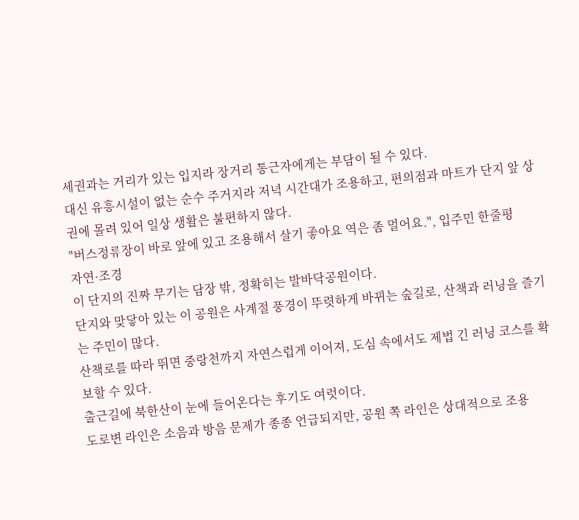세권과는 거리가 있는 입지라 장거리 통근자에게는 부담이 될 수 있다.
대신 유흥시설이 없는 순수 주거지라 저녁 시간대가 조용하고, 편의점과 마트가 단지 앞 상권에 몰려 있어 일상 생활은 불편하지 않다.
"버스정류장이 바로 앞에 있고 조용해서 살기 좋아요 역은 좀 멀어요.", 입주민 한줄평
자연·조경
이 단지의 진짜 무기는 담장 밖, 정확히는 발바닥공원이다.
단지와 맞닿아 있는 이 공원은 사계절 풍경이 뚜렷하게 바뀌는 숲길로, 산책과 러닝을 즐기는 주민이 많다.
산책로를 따라 뛰면 중랑천까지 자연스럽게 이어져, 도심 속에서도 제법 긴 러닝 코스를 확보할 수 있다.
출근길에 북한산이 눈에 들어온다는 후기도 여럿이다.
도로변 라인은 소음과 방음 문제가 종종 언급되지만, 공원 쪽 라인은 상대적으로 조용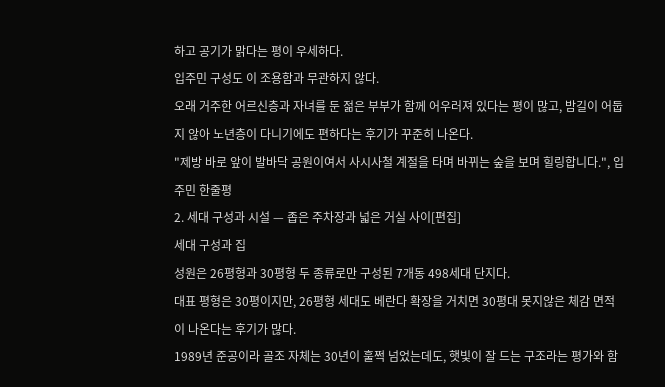하고 공기가 맑다는 평이 우세하다.
입주민 구성도 이 조용함과 무관하지 않다.
오래 거주한 어르신층과 자녀를 둔 젊은 부부가 함께 어우러져 있다는 평이 많고, 밤길이 어둡지 않아 노년층이 다니기에도 편하다는 후기가 꾸준히 나온다.
"제방 바로 앞이 발바닥 공원이여서 사시사철 계절을 타며 바뀌는 숲을 보며 힐링합니다.", 입주민 한줄평
2. 세대 구성과 시설 — 좁은 주차장과 넓은 거실 사이[편집]
세대 구성과 집
성원은 26평형과 30평형 두 종류로만 구성된 7개동 498세대 단지다.
대표 평형은 30평이지만, 26평형 세대도 베란다 확장을 거치면 30평대 못지않은 체감 면적이 나온다는 후기가 많다.
1989년 준공이라 골조 자체는 30년이 훌쩍 넘었는데도, 햇빛이 잘 드는 구조라는 평가와 함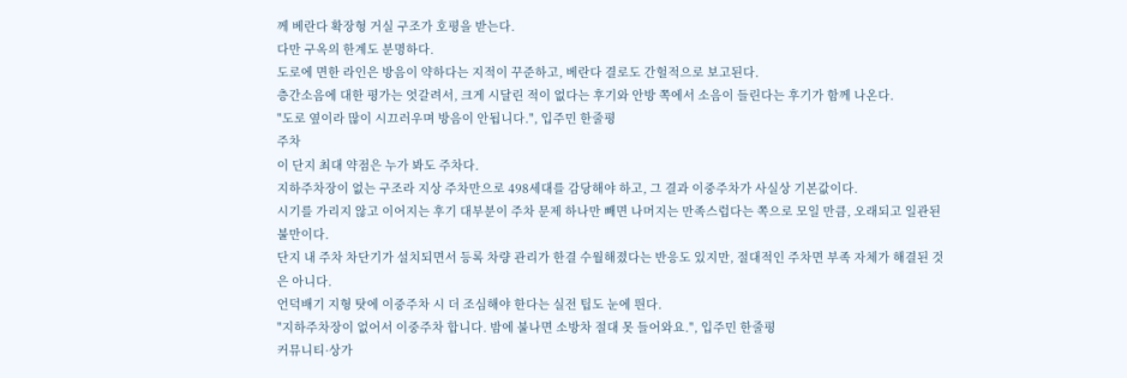께 베란다 확장형 거실 구조가 호평을 받는다.
다만 구옥의 한계도 분명하다.
도로에 면한 라인은 방음이 약하다는 지적이 꾸준하고, 베란다 결로도 간헐적으로 보고된다.
층간소음에 대한 평가는 엇갈려서, 크게 시달린 적이 없다는 후기와 안방 쪽에서 소음이 들린다는 후기가 함께 나온다.
"도로 옆이라 많이 시끄러우며 방음이 안됩니다.", 입주민 한줄평
주차
이 단지 최대 약점은 누가 봐도 주차다.
지하주차장이 없는 구조라 지상 주차만으로 498세대를 감당해야 하고, 그 결과 이중주차가 사실상 기본값이다.
시기를 가리지 않고 이어지는 후기 대부분이 주차 문제 하나만 빼면 나머지는 만족스럽다는 쪽으로 모일 만큼, 오래되고 일관된 불만이다.
단지 내 주차 차단기가 설치되면서 등록 차량 관리가 한결 수월해졌다는 반응도 있지만, 절대적인 주차면 부족 자체가 해결된 것은 아니다.
언덕배기 지형 탓에 이중주차 시 더 조심해야 한다는 실전 팁도 눈에 띈다.
"지하주차장이 없어서 이중주차 합니다. 밤에 불나면 소방차 절대 못 들어와요.", 입주민 한줄평
커뮤니티·상가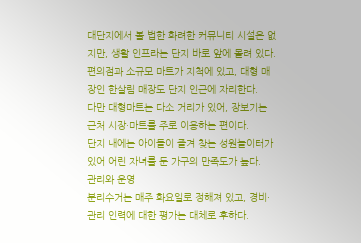대단지에서 볼 법한 화려한 커뮤니티 시설은 없지만, 생활 인프라는 단지 바로 앞에 몰려 있다.
편의점과 소규모 마트가 지척에 있고, 대형 매장인 한살림 매장도 단지 인근에 자리한다.
다만 대형마트는 다소 거리가 있어, 장보기는 근처 시장·마트를 주로 이용하는 편이다.
단지 내에는 아이들이 즐겨 찾는 성원놀이터가 있어 어린 자녀를 둔 가구의 만족도가 높다.
관리와 운영
분리수거는 매주 화요일로 정해져 있고, 경비·관리 인력에 대한 평가는 대체로 후하다.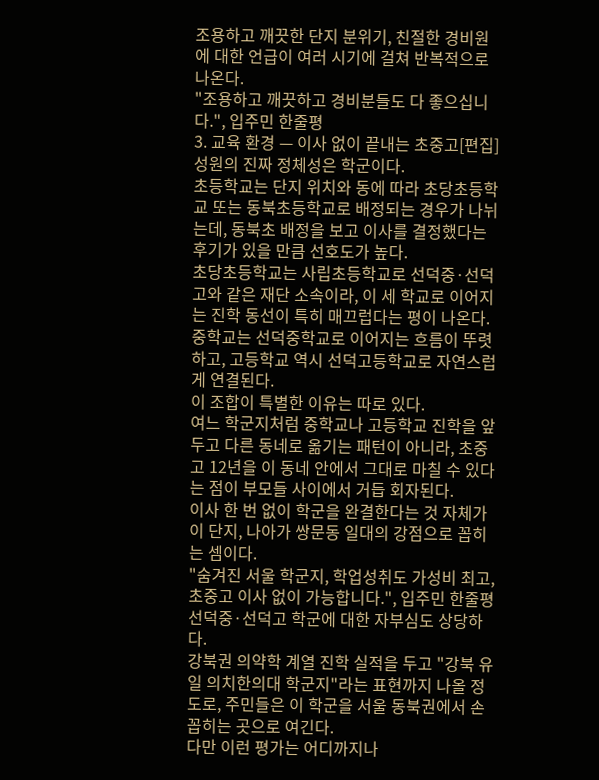조용하고 깨끗한 단지 분위기, 친절한 경비원에 대한 언급이 여러 시기에 걸쳐 반복적으로 나온다.
"조용하고 깨끗하고 경비분들도 다 좋으십니다.", 입주민 한줄평
3. 교육 환경 — 이사 없이 끝내는 초중고[편집]
성원의 진짜 정체성은 학군이다.
초등학교는 단지 위치와 동에 따라 초당초등학교 또는 동북초등학교로 배정되는 경우가 나뉘는데, 동북초 배정을 보고 이사를 결정했다는 후기가 있을 만큼 선호도가 높다.
초당초등학교는 사립초등학교로 선덕중·선덕고와 같은 재단 소속이라, 이 세 학교로 이어지는 진학 동선이 특히 매끄럽다는 평이 나온다.
중학교는 선덕중학교로 이어지는 흐름이 뚜렷하고, 고등학교 역시 선덕고등학교로 자연스럽게 연결된다.
이 조합이 특별한 이유는 따로 있다.
여느 학군지처럼 중학교나 고등학교 진학을 앞두고 다른 동네로 옮기는 패턴이 아니라, 초중고 12년을 이 동네 안에서 그대로 마칠 수 있다는 점이 부모들 사이에서 거듭 회자된다.
이사 한 번 없이 학군을 완결한다는 것 자체가 이 단지, 나아가 쌍문동 일대의 강점으로 꼽히는 셈이다.
"숨겨진 서울 학군지, 학업성취도 가성비 최고, 초중고 이사 없이 가능합니다.", 입주민 한줄평
선덕중·선덕고 학군에 대한 자부심도 상당하다.
강북권 의약학 계열 진학 실적을 두고 "강북 유일 의치한의대 학군지"라는 표현까지 나올 정도로, 주민들은 이 학군을 서울 동북권에서 손꼽히는 곳으로 여긴다.
다만 이런 평가는 어디까지나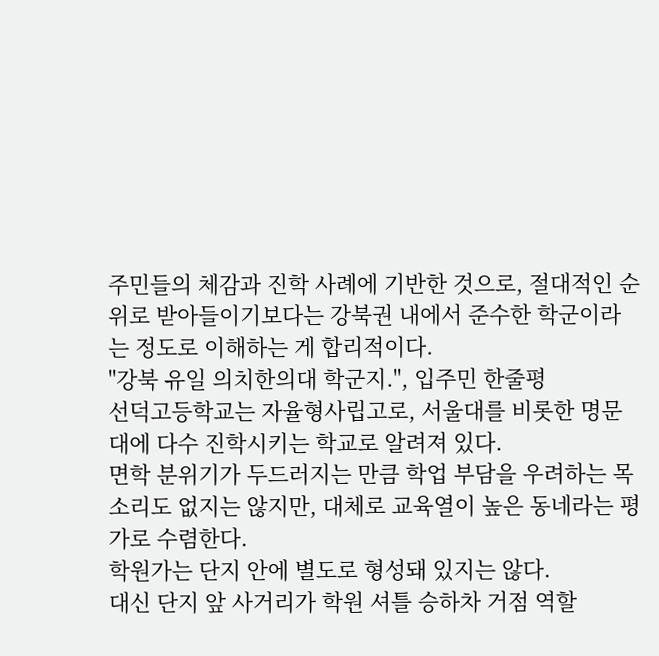주민들의 체감과 진학 사례에 기반한 것으로, 절대적인 순위로 받아들이기보다는 강북권 내에서 준수한 학군이라는 정도로 이해하는 게 합리적이다.
"강북 유일 의치한의대 학군지.", 입주민 한줄평
선덕고등학교는 자율형사립고로, 서울대를 비롯한 명문대에 다수 진학시키는 학교로 알려져 있다.
면학 분위기가 두드러지는 만큼 학업 부담을 우려하는 목소리도 없지는 않지만, 대체로 교육열이 높은 동네라는 평가로 수렴한다.
학원가는 단지 안에 별도로 형성돼 있지는 않다.
대신 단지 앞 사거리가 학원 셔틀 승하차 거점 역할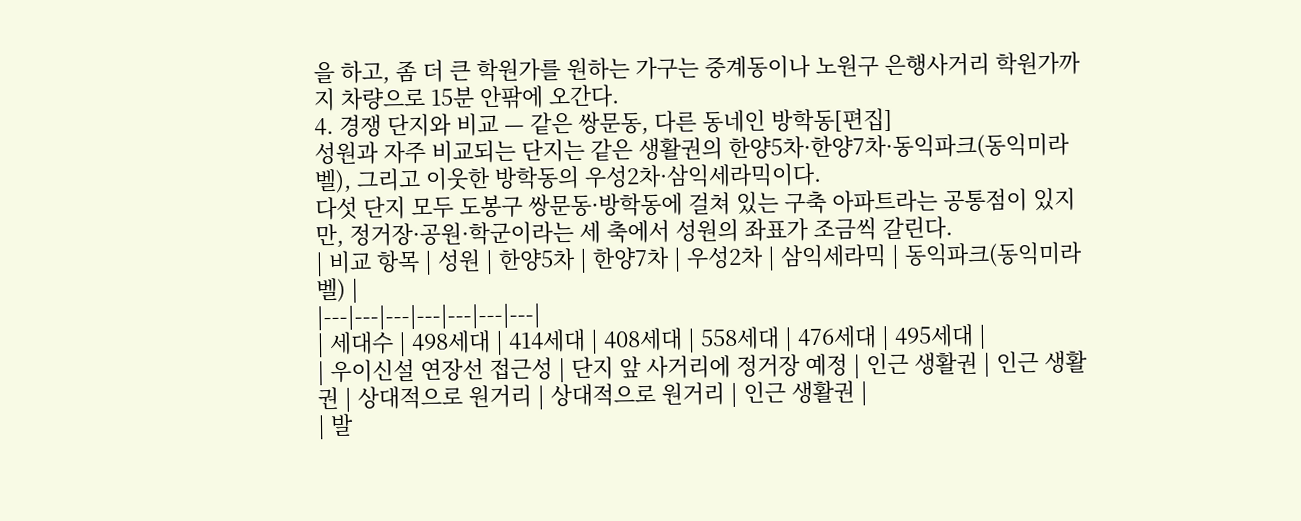을 하고, 좀 더 큰 학원가를 원하는 가구는 중계동이나 노원구 은행사거리 학원가까지 차량으로 15분 안팎에 오간다.
4. 경쟁 단지와 비교 — 같은 쌍문동, 다른 동네인 방학동[편집]
성원과 자주 비교되는 단지는 같은 생활권의 한양5차·한양7차·동익파크(동익미라벨), 그리고 이웃한 방학동의 우성2차·삼익세라믹이다.
다섯 단지 모두 도봉구 쌍문동·방학동에 걸쳐 있는 구축 아파트라는 공통점이 있지만, 정거장·공원·학군이라는 세 축에서 성원의 좌표가 조금씩 갈린다.
| 비교 항목 | 성원 | 한양5차 | 한양7차 | 우성2차 | 삼익세라믹 | 동익파크(동익미라벨) |
|---|---|---|---|---|---|---|
| 세대수 | 498세대 | 414세대 | 408세대 | 558세대 | 476세대 | 495세대 |
| 우이신설 연장선 접근성 | 단지 앞 사거리에 정거장 예정 | 인근 생활권 | 인근 생활권 | 상대적으로 원거리 | 상대적으로 원거리 | 인근 생활권 |
| 발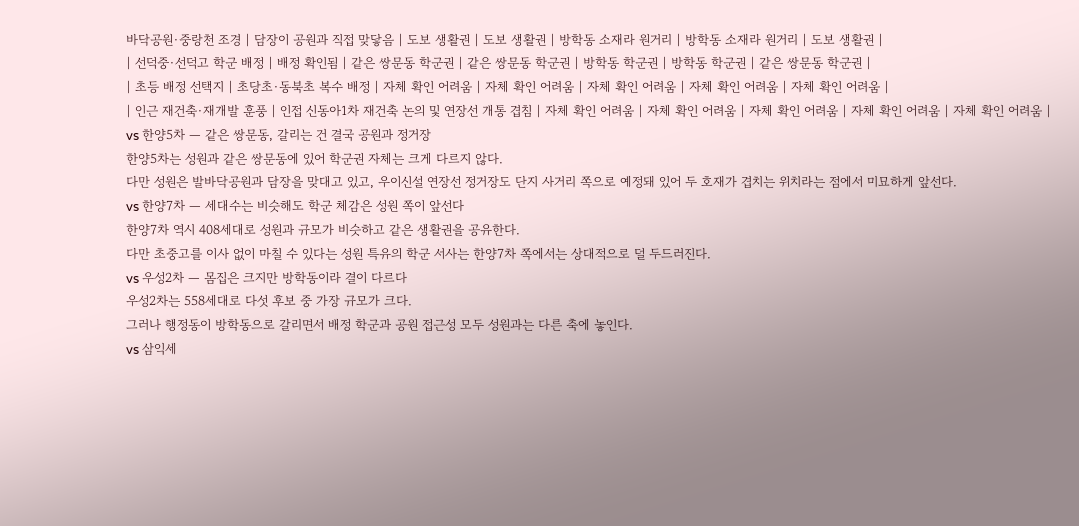바닥공원·중랑천 조경 | 담장이 공원과 직접 맞닿음 | 도보 생활권 | 도보 생활권 | 방학동 소재라 원거리 | 방학동 소재라 원거리 | 도보 생활권 |
| 선덕중·선덕고 학군 배정 | 배정 확인됨 | 같은 쌍문동 학군권 | 같은 쌍문동 학군권 | 방학동 학군권 | 방학동 학군권 | 같은 쌍문동 학군권 |
| 초등 배정 선택지 | 초당초·동북초 복수 배정 | 자체 확인 어려움 | 자체 확인 어려움 | 자체 확인 어려움 | 자체 확인 어려움 | 자체 확인 어려움 |
| 인근 재건축·재개발 훈풍 | 인접 신동아1차 재건축 논의 및 연장선 개통 겹침 | 자체 확인 어려움 | 자체 확인 어려움 | 자체 확인 어려움 | 자체 확인 어려움 | 자체 확인 어려움 |
vs 한양5차 — 같은 쌍문동, 갈리는 건 결국 공원과 정거장
한양5차는 성원과 같은 쌍문동에 있어 학군권 자체는 크게 다르지 않다.
다만 성원은 발바닥공원과 담장을 맞대고 있고, 우이신설 연장선 정거장도 단지 사거리 쪽으로 예정돼 있어 두 호재가 겹치는 위치라는 점에서 미묘하게 앞선다.
vs 한양7차 — 세대수는 비슷해도 학군 체감은 성원 쪽이 앞선다
한양7차 역시 408세대로 성원과 규모가 비슷하고 같은 생활권을 공유한다.
다만 초중고를 이사 없이 마칠 수 있다는 성원 특유의 학군 서사는 한양7차 쪽에서는 상대적으로 덜 두드러진다.
vs 우성2차 — 몸집은 크지만 방학동이라 결이 다르다
우성2차는 558세대로 다섯 후보 중 가장 규모가 크다.
그러나 행정동이 방학동으로 갈리면서 배정 학군과 공원 접근성 모두 성원과는 다른 축에 놓인다.
vs 삼익세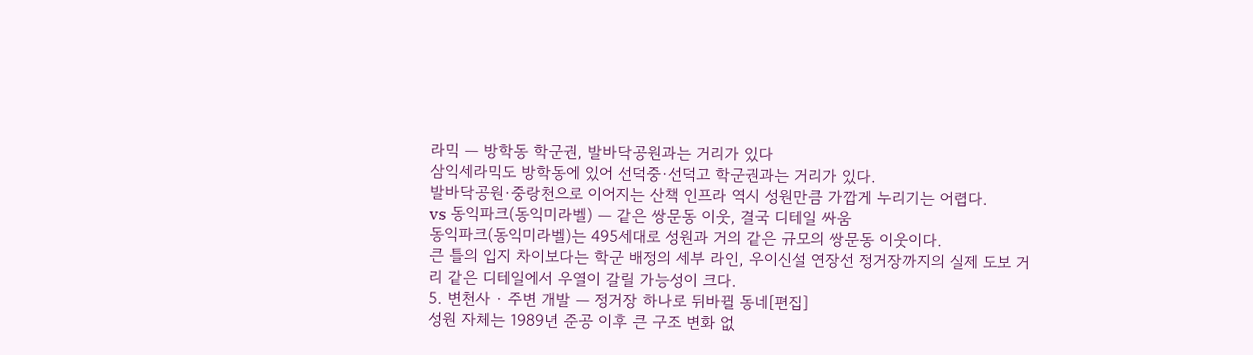라믹 — 방학동 학군권, 발바닥공원과는 거리가 있다
삼익세라믹도 방학동에 있어 선덕중·선덕고 학군권과는 거리가 있다.
발바닥공원·중랑천으로 이어지는 산책 인프라 역시 성원만큼 가깝게 누리기는 어렵다.
vs 동익파크(동익미라벨) — 같은 쌍문동 이웃, 결국 디테일 싸움
동익파크(동익미라벨)는 495세대로 성원과 거의 같은 규모의 쌍문동 이웃이다.
큰 틀의 입지 차이보다는 학군 배정의 세부 라인, 우이신설 연장선 정거장까지의 실제 도보 거리 같은 디테일에서 우열이 갈릴 가능성이 크다.
5. 변천사 · 주변 개발 — 정거장 하나로 뒤바뀔 동네[편집]
성원 자체는 1989년 준공 이후 큰 구조 변화 없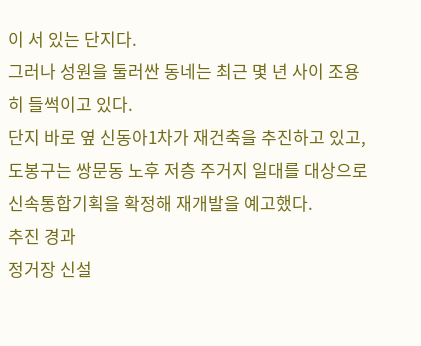이 서 있는 단지다.
그러나 성원을 둘러싼 동네는 최근 몇 년 사이 조용히 들썩이고 있다.
단지 바로 옆 신동아1차가 재건축을 추진하고 있고, 도봉구는 쌍문동 노후 저층 주거지 일대를 대상으로 신속통합기획을 확정해 재개발을 예고했다.
추진 경과
정거장 신설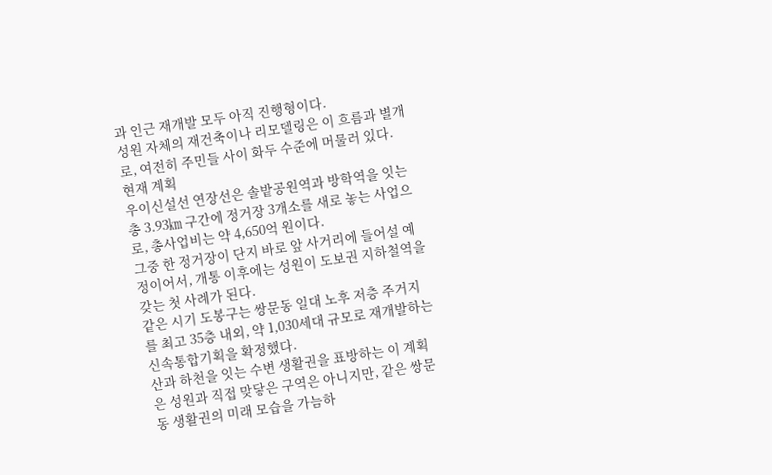과 인근 재개발 모두 아직 진행형이다.
성원 자체의 재건축이나 리모델링은 이 흐름과 별개로, 여전히 주민들 사이 화두 수준에 머물러 있다.
현재 계획
우이신설선 연장선은 솔밭공원역과 방학역을 잇는 총 3.93㎞ 구간에 정거장 3개소를 새로 놓는 사업으로, 총사업비는 약 4,650억 원이다.
그중 한 정거장이 단지 바로 앞 사거리에 들어설 예정이어서, 개통 이후에는 성원이 도보권 지하철역을 갖는 첫 사례가 된다.
같은 시기 도봉구는 쌍문동 일대 노후 저층 주거지를 최고 35층 내외, 약 1,030세대 규모로 재개발하는 신속통합기획을 확정했다.
산과 하천을 잇는 수변 생활권을 표방하는 이 계획은 성원과 직접 맞닿은 구역은 아니지만, 같은 쌍문동 생활권의 미래 모습을 가늠하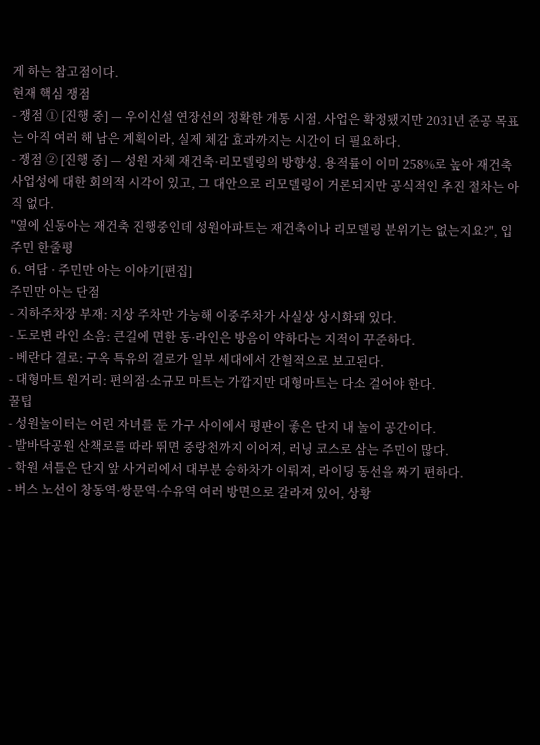게 하는 참고점이다.
현재 핵심 쟁점
- 쟁점 ① [진행 중] — 우이신설 연장선의 정확한 개통 시점. 사업은 확정됐지만 2031년 준공 목표는 아직 여러 해 남은 계획이라, 실제 체감 효과까지는 시간이 더 필요하다.
- 쟁점 ② [진행 중] — 성원 자체 재건축·리모델링의 방향성. 용적률이 이미 258%로 높아 재건축 사업성에 대한 회의적 시각이 있고, 그 대안으로 리모델링이 거론되지만 공식적인 추진 절차는 아직 없다.
"옆에 신동아는 재건축 진행중인데 성원아파트는 재건축이나 리모델링 분위기는 없는지요?", 입주민 한줄평
6. 여담 · 주민만 아는 이야기[편집]
주민만 아는 단점
- 지하주차장 부재: 지상 주차만 가능해 이중주차가 사실상 상시화돼 있다.
- 도로변 라인 소음: 큰길에 면한 동·라인은 방음이 약하다는 지적이 꾸준하다.
- 베란다 결로: 구옥 특유의 결로가 일부 세대에서 간헐적으로 보고된다.
- 대형마트 원거리: 편의점·소규모 마트는 가깝지만 대형마트는 다소 걸어야 한다.
꿀팁
- 성원놀이터는 어린 자녀를 둔 가구 사이에서 평판이 좋은 단지 내 놀이 공간이다.
- 발바닥공원 산책로를 따라 뛰면 중랑천까지 이어져, 러닝 코스로 삼는 주민이 많다.
- 학원 셔틀은 단지 앞 사거리에서 대부분 승하차가 이뤄져, 라이딩 동선을 짜기 편하다.
- 버스 노선이 창동역·쌍문역·수유역 여러 방면으로 갈라져 있어, 상황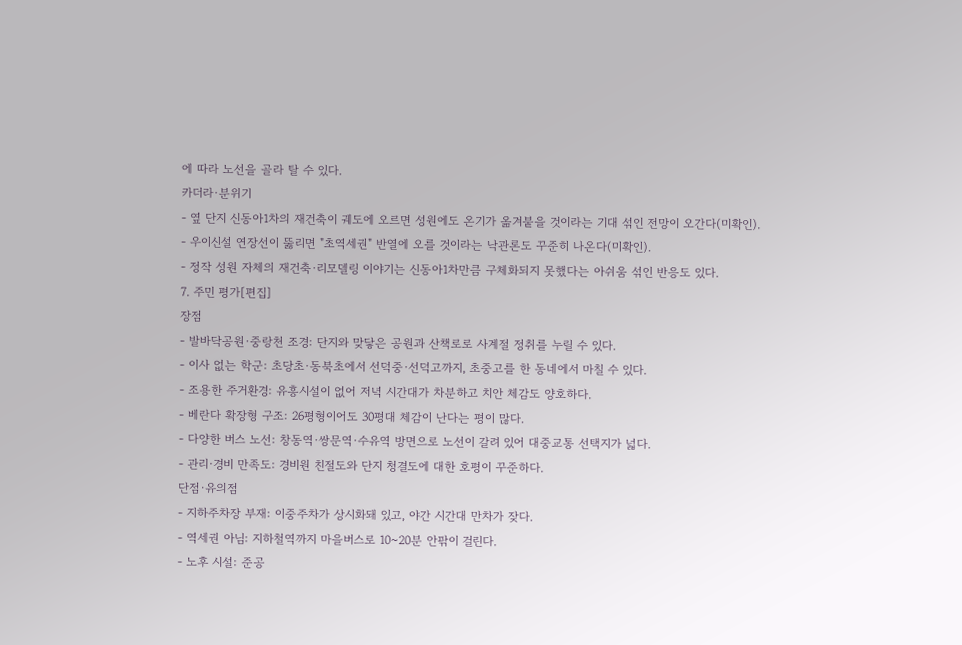에 따라 노선을 골라 탈 수 있다.
카더라·분위기
- 옆 단지 신동아1차의 재건축이 궤도에 오르면 성원에도 온기가 옮겨붙을 것이라는 기대 섞인 전망이 오간다(미확인).
- 우이신설 연장선이 뚫리면 "초역세권" 반열에 오를 것이라는 낙관론도 꾸준히 나온다(미확인).
- 정작 성원 자체의 재건축·리모델링 이야기는 신동아1차만큼 구체화되지 못했다는 아쉬움 섞인 반응도 있다.
7. 주민 평가[편집]
장점
- 발바닥공원·중랑천 조경: 단지와 맞닿은 공원과 산책로로 사계절 정취를 누릴 수 있다.
- 이사 없는 학군: 초당초·동북초에서 선덕중·선덕고까지, 초중고를 한 동네에서 마칠 수 있다.
- 조용한 주거환경: 유흥시설이 없어 저녁 시간대가 차분하고 치안 체감도 양호하다.
- 베란다 확장형 구조: 26평형이어도 30평대 체감이 난다는 평이 많다.
- 다양한 버스 노선: 창동역·쌍문역·수유역 방면으로 노선이 갈려 있어 대중교통 선택지가 넓다.
- 관리·경비 만족도: 경비원 친절도와 단지 청결도에 대한 호평이 꾸준하다.
단점·유의점
- 지하주차장 부재: 이중주차가 상시화돼 있고, 야간 시간대 만차가 잦다.
- 역세권 아님: 지하철역까지 마을버스로 10~20분 안팎이 걸린다.
- 노후 시설: 준공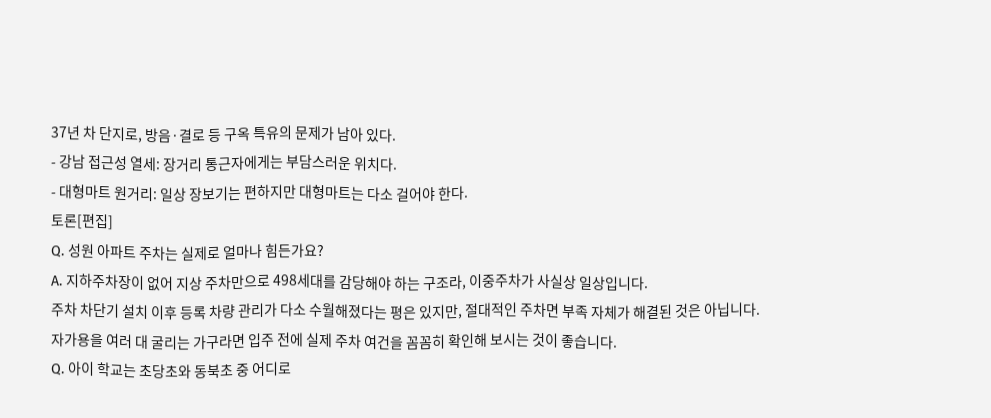37년 차 단지로, 방음·결로 등 구옥 특유의 문제가 남아 있다.
- 강남 접근성 열세: 장거리 통근자에게는 부담스러운 위치다.
- 대형마트 원거리: 일상 장보기는 편하지만 대형마트는 다소 걸어야 한다.
토론[편집]
Q. 성원 아파트 주차는 실제로 얼마나 힘든가요?
A. 지하주차장이 없어 지상 주차만으로 498세대를 감당해야 하는 구조라, 이중주차가 사실상 일상입니다.
주차 차단기 설치 이후 등록 차량 관리가 다소 수월해졌다는 평은 있지만, 절대적인 주차면 부족 자체가 해결된 것은 아닙니다.
자가용을 여러 대 굴리는 가구라면 입주 전에 실제 주차 여건을 꼼꼼히 확인해 보시는 것이 좋습니다.
Q. 아이 학교는 초당초와 동북초 중 어디로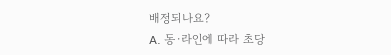배정되나요?
A. 동·라인에 따라 초당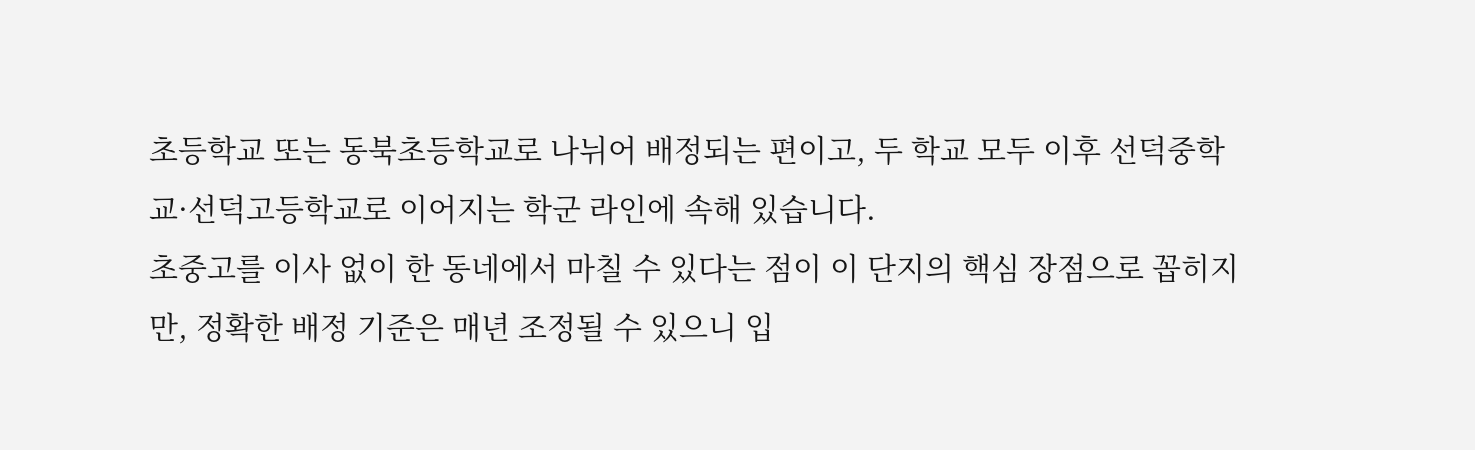초등학교 또는 동북초등학교로 나뉘어 배정되는 편이고, 두 학교 모두 이후 선덕중학교·선덕고등학교로 이어지는 학군 라인에 속해 있습니다.
초중고를 이사 없이 한 동네에서 마칠 수 있다는 점이 이 단지의 핵심 장점으로 꼽히지만, 정확한 배정 기준은 매년 조정될 수 있으니 입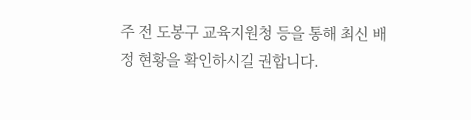주 전 도봉구 교육지원청 등을 통해 최신 배정 현황을 확인하시길 권합니다.